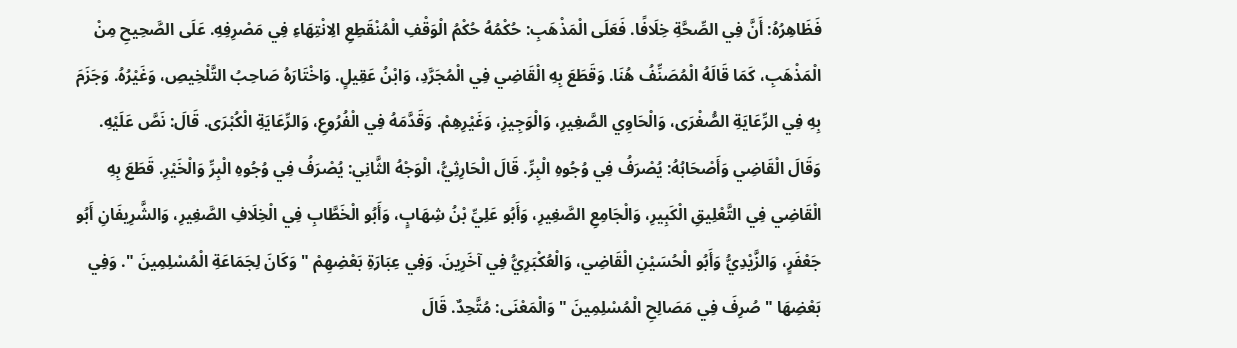فَظَاهِرُهُ: أَنَّ فِي الصِّحَّةِ خِلَافًا. فَعَلَى الْمَذْهَبِ: حُكْمُهُ حُكْمُ الْوَقْفِ الْمُنْقَطِعِ الِانْتِهَاءِ فِي مَصْرِفِهِ. عَلَى الصَّحِيحِ مِنْ الْمَذْهَبِ، كَمَا قَالَهُ الْمُصَنِّفُ هُنَا. وَقَطَعَ بِهِ الْقَاضِي فِي الْمُجَرَّدِ، وَابْنُ عَقِيلٍ. وَاخْتَارَهُ صَاحِبُ التَّلْخِيصِ، وَغَيْرُهُ. وَجَزَمَ بِهِ فِي الرِّعَايَةِ الصُّغْرَى، وَالْحَاوِي الصَّغِيرِ، وَالْوَجِيزِ، وَغَيْرِهِمْ. وَقَدَّمَهُ فِي الْفُرُوعِ، وَالرِّعَايَةِ الْكُبْرَى. قَالَ: نَصَّ عَلَيْهِ. وَقَالَ الْقَاضِي وَأَصْحَابُهُ: يُصْرَفُ فِي وُجُوهِ الْبِرِّ. قَالَ الْحَارِثِيُّ، الْوَجْهُ الثَّانِي: يُصْرَفُ فِي وُجُوهِ الْبِرِّ وَالْخَيْرِ. قَطَعَ بِهِ الْقَاضِي فِي التَّعْلِيقِ الْكَبِيرِ، وَالْجَامِعِ الصَّغِيرِ، وَأَبُو عَلِيِّ بْنُ شِهَابٍ، وَأَبُو الْخَطَّابِ فِي الْخِلَافِ الصَّغِيرِ، وَالشَّرِيفَانِ أَبُو جَعْفَرٍ، وَالزَّيْدِيُّ وَأَبُو الْحُسَيْنِ الْقَاضِي، وَالْعُكْبَرِيُّ فِي آخَرِينَ. وَفِي عِبَارَةِ بَعْضِهِمْ " وَكَانَ لِجَمَاعَةِ الْمُسْلِمِينَ ". وَفِي بَعْضِهَا " صُرِفَ فِي مَصَالِحِ الْمُسْلِمِينَ " وَالْمَعْنَى: مُتَّحِدٌ. قَالَ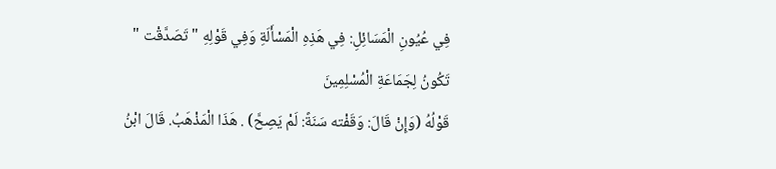فِي عُيُونِ الْمَسَائِلِ: فِي هَذِهِ الْمَسْأَلَةِ وَفِي قَوْلِهِ " تَصَدَّقْت " تَكُونُ لِجَمَاعَةِ الْمُسْلِمِينَ
قَوْلُهُ (وَإِنْ قَالَ: وَقَفْته سَنَةً: لَمْ يَصِحَّ) . هَذَا الْمَذْهَبُ. قَالَ ابْنُ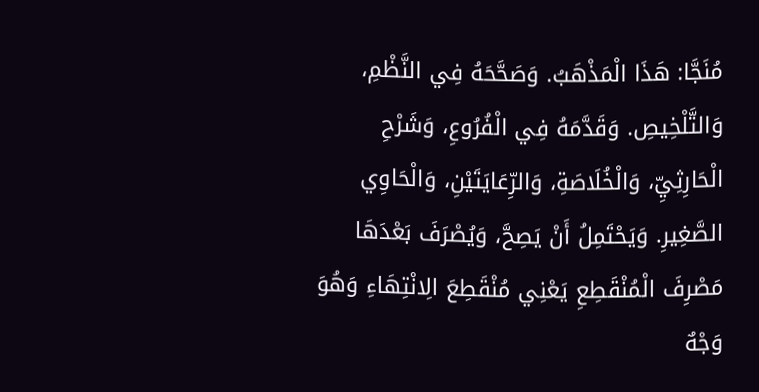مُنَجَّا: هَذَا الْمَذْهَبُ. وَصَحَّحَهُ فِي النَّظْمِ، وَالتَّلْخِيصِ. وَقَدَّمَهُ فِي الْفُرُوعِ، وَشَرْحِ الْحَارِثِيِّ، وَالْخُلَاصَةِ، وَالرِّعَايَتَيْنِ، وَالْحَاوِي الصَّغِيرِ. وَيَحْتَمِلُ أَنْ يَصِحَّ، وَيُصْرَفَ بَعْدَهَا مَصْرِفَ الْمُنْقَطِعِ يَعْنِي مُنْقَطِعَ الِانْتِهَاءِ وَهُوَ وَجْهٌ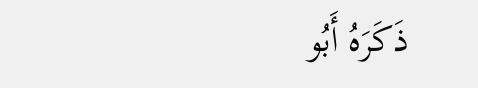ذَكَرَهُ أَبُو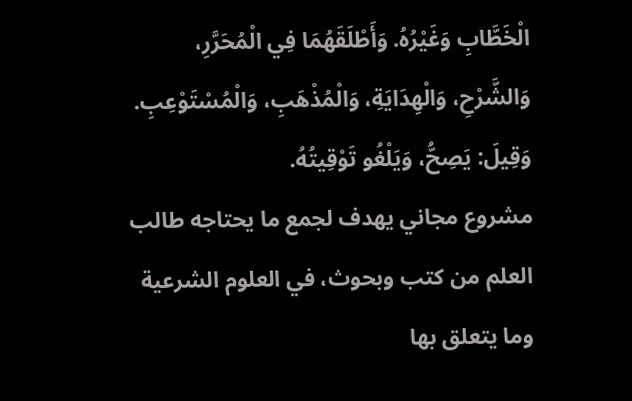الْخَطَّابِ وَغَيْرُهُ. وَأَطْلَقَهُمَا فِي الْمُحَرَّرِ، وَالشَّرْحِ، وَالْهِدَايَةِ، وَالْمُذْهَبِ، وَالْمُسْتَوْعِبِ. وَقِيلَ: يَصِحُّ، وَيَلْغُو تَوْقِيتُهُ.
مشروع مجاني يهدف لجمع ما يحتاجه طالب العلم من كتب وبحوث، في العلوم الشرعية وما يتعلق بها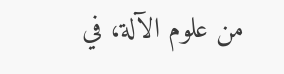من علوم الآلة، في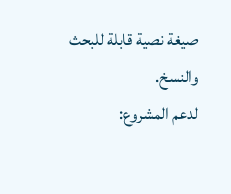صيغة نصية قابلة للبحث والنسخ.
لدعم المشروع: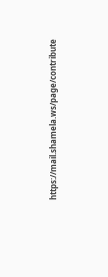https://mail.shamela.ws/page/contribute